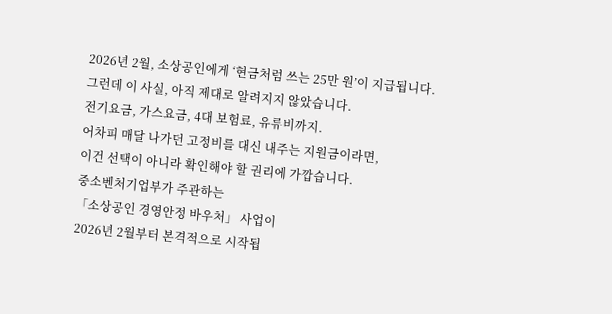2026년 2월, 소상공인에게 ‘현금처럼 쓰는 25만 원’이 지급됩니다.
그런데 이 사실, 아직 제대로 알려지지 않았습니다.
전기요금, 가스요금, 4대 보험료, 유류비까지.
어차피 매달 나가던 고정비를 대신 내주는 지원금이라면,
이건 선택이 아니라 확인해야 할 권리에 가깝습니다.
중소벤처기업부가 주관하는
「소상공인 경영안정 바우처」 사업이
2026년 2월부터 본격적으로 시작됩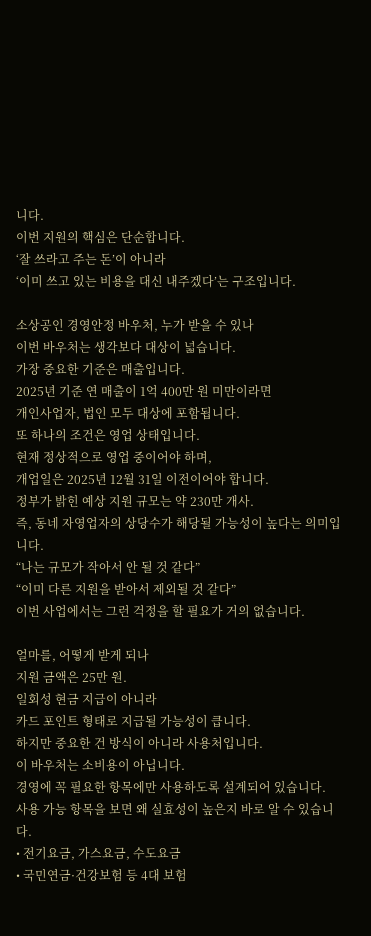니다.
이번 지원의 핵심은 단순합니다.
‘잘 쓰라고 주는 돈’이 아니라
‘이미 쓰고 있는 비용을 대신 내주겠다’는 구조입니다.

소상공인 경영안정 바우처, 누가 받을 수 있나
이번 바우처는 생각보다 대상이 넓습니다.
가장 중요한 기준은 매출입니다.
2025년 기준 연 매출이 1억 400만 원 미만이라면
개인사업자, 법인 모두 대상에 포함됩니다.
또 하나의 조건은 영업 상태입니다.
현재 정상적으로 영업 중이어야 하며,
개업일은 2025년 12월 31일 이전이어야 합니다.
정부가 밝힌 예상 지원 규모는 약 230만 개사.
즉, 동네 자영업자의 상당수가 해당될 가능성이 높다는 의미입니다.
“나는 규모가 작아서 안 될 것 같다”
“이미 다른 지원을 받아서 제외될 것 같다”
이번 사업에서는 그런 걱정을 할 필요가 거의 없습니다.

얼마를, 어떻게 받게 되나
지원 금액은 25만 원.
일회성 현금 지급이 아니라
카드 포인트 형태로 지급될 가능성이 큽니다.
하지만 중요한 건 방식이 아니라 사용처입니다.
이 바우처는 소비용이 아닙니다.
경영에 꼭 필요한 항목에만 사용하도록 설계되어 있습니다.
사용 가능 항목을 보면 왜 실효성이 높은지 바로 알 수 있습니다.
• 전기요금, 가스요금, 수도요금
• 국민연금·건강보험 등 4대 보험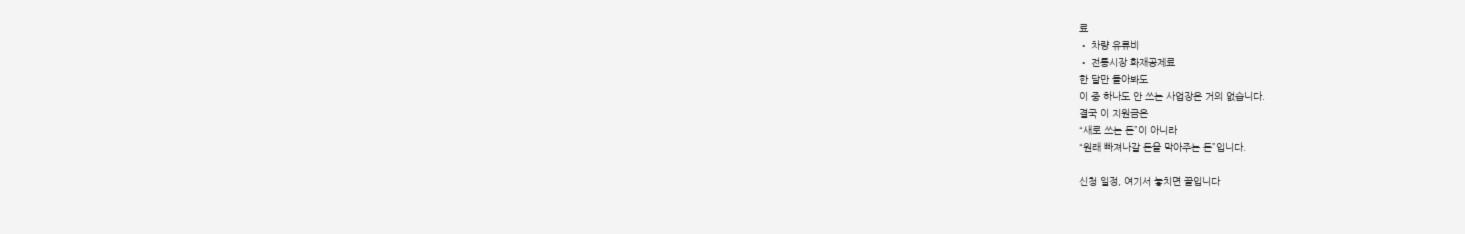료
• 차량 유류비
• 전통시장 화재공제료
한 달만 돌아봐도
이 중 하나도 안 쓰는 사업장은 거의 없습니다.
결국 이 지원금은
“새로 쓰는 돈”이 아니라
“원래 빠져나갈 돈을 막아주는 돈”입니다.

신청 일정, 여기서 놓치면 끝입니다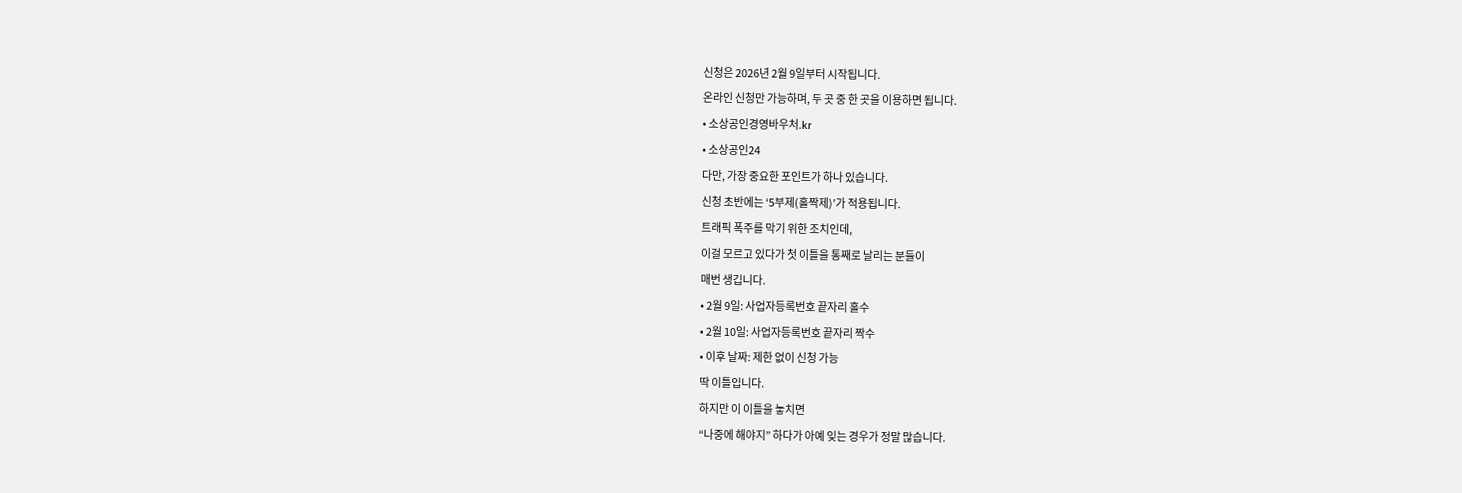신청은 2026년 2월 9일부터 시작됩니다.
온라인 신청만 가능하며, 두 곳 중 한 곳을 이용하면 됩니다.
• 소상공인경영바우처.kr
• 소상공인24
다만, 가장 중요한 포인트가 하나 있습니다.
신청 초반에는 ‘5부제(홀짝제)’가 적용됩니다.
트래픽 폭주를 막기 위한 조치인데,
이걸 모르고 있다가 첫 이틀을 통째로 날리는 분들이
매번 생깁니다.
• 2월 9일: 사업자등록번호 끝자리 홀수
• 2월 10일: 사업자등록번호 끝자리 짝수
• 이후 날짜: 제한 없이 신청 가능
딱 이틀입니다.
하지만 이 이틀을 놓치면
“나중에 해야지” 하다가 아예 잊는 경우가 정말 많습니다.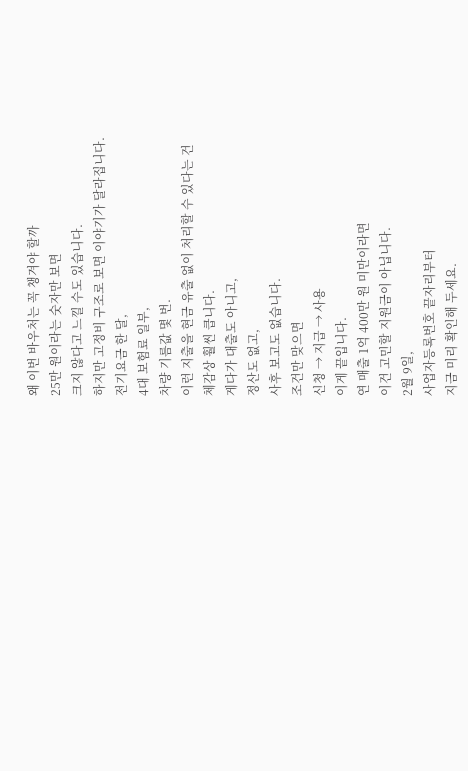왜 이번 바우처는 꼭 챙겨야 할까
25만 원이라는 숫자만 보면
크지 않다고 느낄 수도 있습니다.
하지만 고정비 구조로 보면 이야기가 달라집니다.
전기요금 한 달,
4대 보험료 일부,
차량 기름값 몇 번.
이런 지출을 현금 유출 없이 처리할 수 있다는 건
체감상 훨씬 큽니다.
게다가 대출도 아니고,
정산도 없고,
사후 보고도 없습니다.
조건만 맞으면
신청 → 지급 → 사용
이게 끝입니다.
연 매출 1억 400만 원 미만이라면
이건 고민할 지원금이 아닙니다.
2월 9일,
사업자등록번호 끝자리부터
지금 미리 확인해 두세요.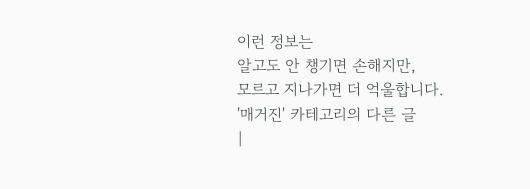이런 정보는
알고도 안 챙기면 손해지만,
모르고 지나가면 더 억울합니다.
'매거진' 카테고리의 다른 글
|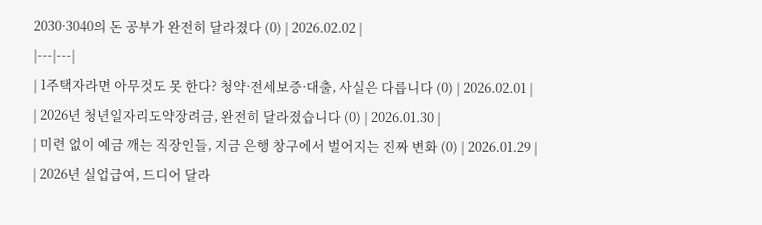2030·3040의 돈 공부가 완전히 달라졌다 (0) | 2026.02.02 |
|---|---|
| 1주택자라면 아무것도 못 한다? 청약·전세보증·대출, 사실은 다릅니다 (0) | 2026.02.01 |
| 2026년 청년일자리도약장려금, 완전히 달라졌습니다 (0) | 2026.01.30 |
| 미련 없이 예금 깨는 직장인들, 지금 은행 창구에서 벌어지는 진짜 변화 (0) | 2026.01.29 |
| 2026년 실업급여, 드디어 달라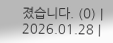졌습니다. (0) | 2026.01.28 |